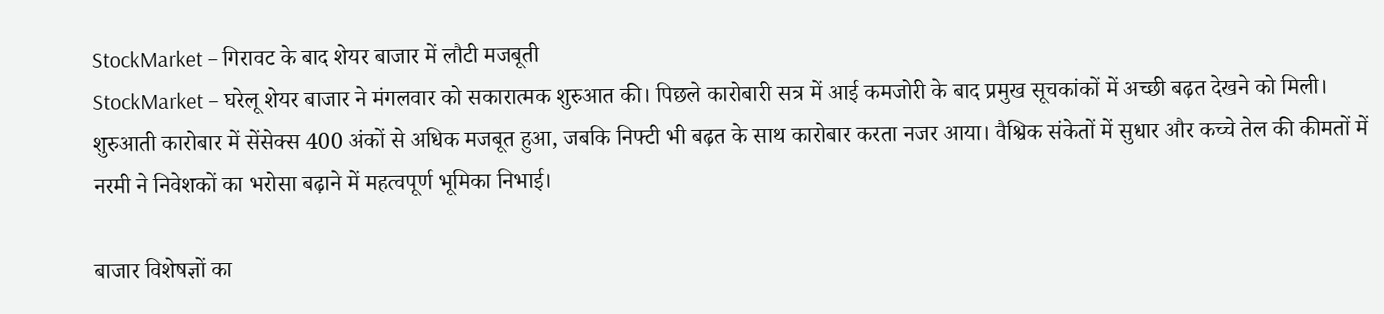StockMarket – गिरावट के बाद शेयर बाजार में लौटी मजबूती
StockMarket – घरेलू शेयर बाजार ने मंगलवार को सकारात्मक शुरुआत की। पिछले कारोबारी सत्र में आई कमजोरी के बाद प्रमुख सूचकांकों में अच्छी बढ़त देखने को मिली। शुरुआती कारोबार में सेंसेक्स 400 अंकों से अधिक मजबूत हुआ, जबकि निफ्टी भी बढ़त के साथ कारोबार करता नजर आया। वैश्विक संकेतों में सुधार और कच्चे तेल की कीमतों में नरमी ने निवेशकों का भरोसा बढ़ाने में महत्वपूर्ण भूमिका निभाई।

बाजार विशेषज्ञों का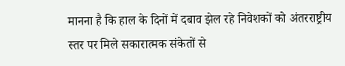मानना है कि हाल के दिनों में दबाव झेल रहे निवेशकों को अंतरराष्ट्रीय स्तर पर मिले सकारात्मक संकेतों से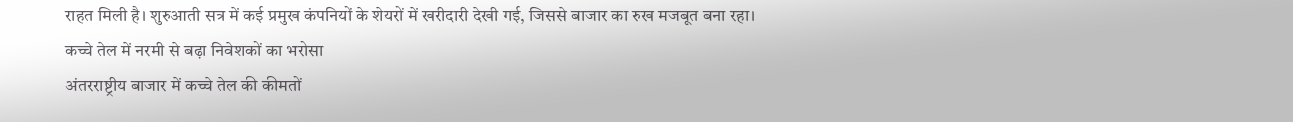राहत मिली है। शुरुआती सत्र में कई प्रमुख कंपनियों के शेयरों में खरीदारी देखी गई, जिससे बाजार का रुख मजबूत बना रहा।
कच्चे तेल में नरमी से बढ़ा निवेशकों का भरोसा
अंतरराष्ट्रीय बाजार में कच्चे तेल की कीमतों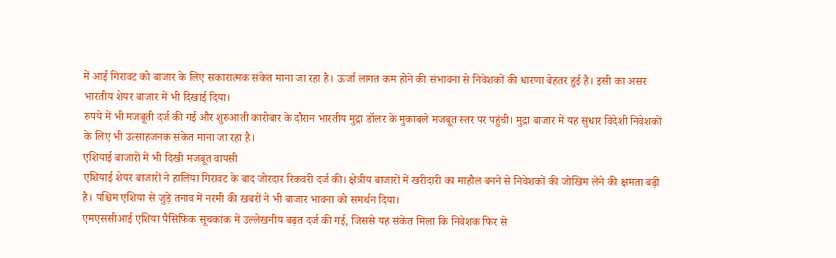में आई गिरावट को बाजार के लिए सकारात्मक संकेत माना जा रहा है। ऊर्जा लागत कम होने की संभावना से निवेशकों की धारणा बेहतर हुई है। इसी का असर भारतीय शेयर बाजार में भी दिखाई दिया।
रुपये में भी मजबूती दर्ज की गई और शुरुआती कारोबार के दौरान भारतीय मुद्रा डॉलर के मुकाबले मजबूत स्तर पर पहुंची। मुद्रा बाजार में यह सुधार विदेशी निवेशकों के लिए भी उत्साहजनक संकेत माना जा रहा है।
एशियाई बाजारों में भी दिखी मजबूत वापसी
एशियाई शेयर बाजारों ने हालिया गिरावट के बाद जोरदार रिकवरी दर्ज की। क्षेत्रीय बाजारों में खरीदारी का माहौल बनने से निवेशकों की जोखिम लेने की क्षमता बढ़ी है। पश्चिम एशिया से जुड़े तनाव में नरमी की खबरों ने भी बाजार भावना को समर्थन दिया।
एमएससीआई एशिया पैसिफिक सूचकांक में उल्लेखनीय बढ़त दर्ज की गई, जिससे यह संकेत मिला कि निवेशक फिर से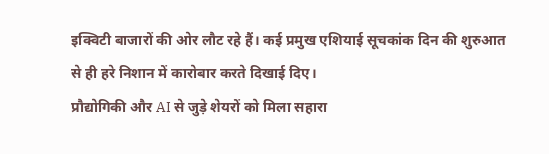इक्विटी बाजारों की ओर लौट रहे हैं। कई प्रमुख एशियाई सूचकांक दिन की शुरुआत से ही हरे निशान में कारोबार करते दिखाई दिए।
प्रौद्योगिकी और AI से जुड़े शेयरों को मिला सहारा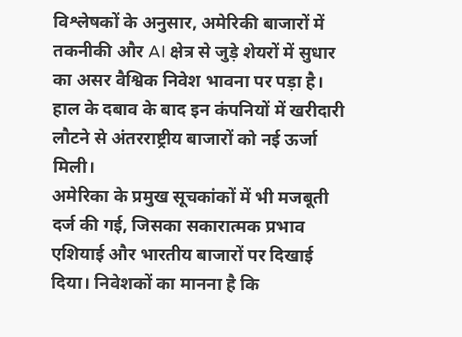विश्लेषकों के अनुसार, अमेरिकी बाजारों में तकनीकी और AI क्षेत्र से जुड़े शेयरों में सुधार का असर वैश्विक निवेश भावना पर पड़ा है। हाल के दबाव के बाद इन कंपनियों में खरीदारी लौटने से अंतरराष्ट्रीय बाजारों को नई ऊर्जा मिली।
अमेरिका के प्रमुख सूचकांकों में भी मजबूती दर्ज की गई, जिसका सकारात्मक प्रभाव एशियाई और भारतीय बाजारों पर दिखाई दिया। निवेशकों का मानना है कि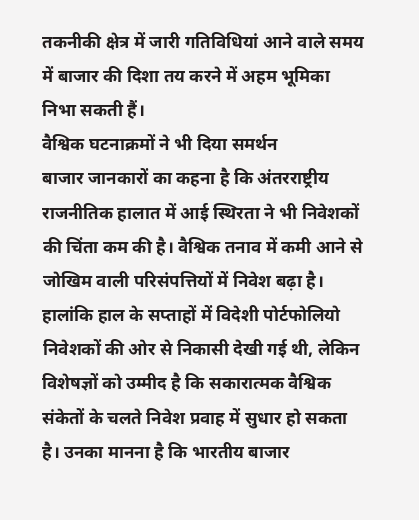तकनीकी क्षेत्र में जारी गतिविधियां आने वाले समय में बाजार की दिशा तय करने में अहम भूमिका निभा सकती हैं।
वैश्विक घटनाक्रमों ने भी दिया समर्थन
बाजार जानकारों का कहना है कि अंतरराष्ट्रीय राजनीतिक हालात में आई स्थिरता ने भी निवेशकों की चिंता कम की है। वैश्विक तनाव में कमी आने से जोखिम वाली परिसंपत्तियों में निवेश बढ़ा है।
हालांकि हाल के सप्ताहों में विदेशी पोर्टफोलियो निवेशकों की ओर से निकासी देखी गई थी, लेकिन विशेषज्ञों को उम्मीद है कि सकारात्मक वैश्विक संकेतों के चलते निवेश प्रवाह में सुधार हो सकता है। उनका मानना है कि भारतीय बाजार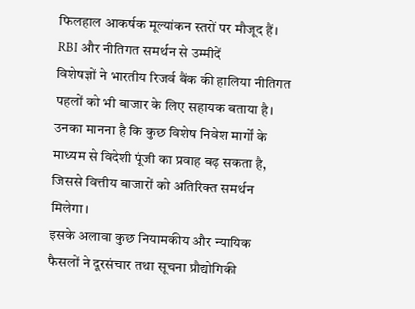फिलहाल आकर्षक मूल्यांकन स्तरों पर मौजूद हैं।
RBI और नीतिगत समर्थन से उम्मीदें
विशेषज्ञों ने भारतीय रिजर्व बैंक की हालिया नीतिगत पहलों को भी बाजार के लिए सहायक बताया है। उनका मानना है कि कुछ विशेष निवेश मार्गों के माध्यम से विदेशी पूंजी का प्रवाह बढ़ सकता है, जिससे वित्तीय बाजारों को अतिरिक्त समर्थन मिलेगा।
इसके अलावा कुछ नियामकीय और न्यायिक फैसलों ने दूरसंचार तथा सूचना प्रौद्योगिकी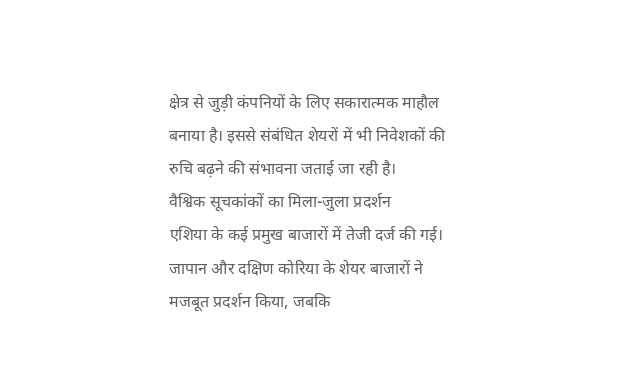क्षेत्र से जुड़ी कंपनियों के लिए सकारात्मक माहौल बनाया है। इससे संबंधित शेयरों में भी निवेशकों की रुचि बढ़ने की संभावना जताई जा रही है।
वैश्विक सूचकांकों का मिला-जुला प्रदर्शन
एशिया के कई प्रमुख बाजारों में तेजी दर्ज की गई। जापान और दक्षिण कोरिया के शेयर बाजारों ने मजबूत प्रदर्शन किया, जबकि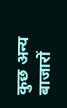कुछ अन्य बाजारों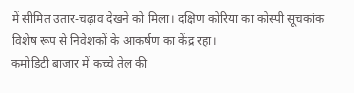में सीमित उतार-चढ़ाव देखने को मिला। दक्षिण कोरिया का कोस्पी सूचकांक विशेष रूप से निवेशकों के आकर्षण का केंद्र रहा।
कमोडिटी बाजार में कच्चे तेल की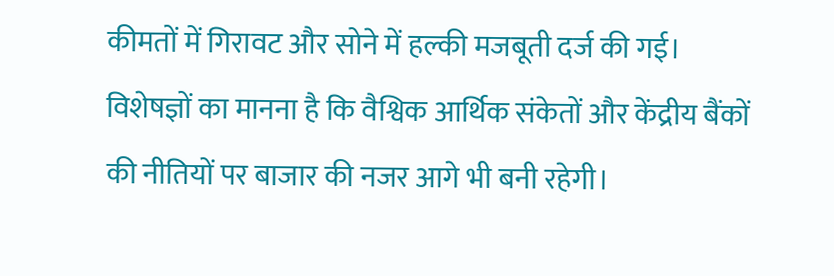कीमतों में गिरावट और सोने में हल्की मजबूती दर्ज की गई। विशेषज्ञों का मानना है कि वैश्विक आर्थिक संकेतों और केंद्रीय बैंकों की नीतियों पर बाजार की नजर आगे भी बनी रहेगी।